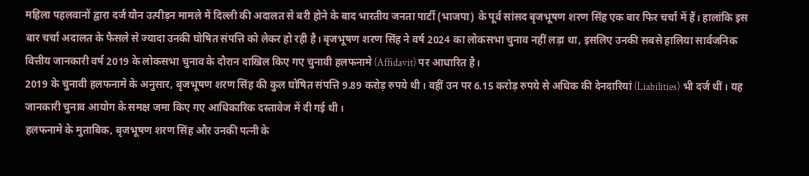महिला पहलवानों द्वारा दर्ज यौन उत्पीड़न मामले में दिल्ली की अदालत से बरी होने के बाद भारतीय जनता पार्टी (भाजपा) के पूर्व सांसद बृजभूषण शरण सिंह एक बार फिर चर्चा में हैं। हालांकि इस बार चर्चा अदालत के फैसले से ज्यादा उनकी घोषित संपत्ति को लेकर हो रही है। बृजभूषण शरण सिंह ने वर्ष 2024 का लोकसभा चुनाव नहीं लड़ा था, इसलिए उनकी सबसे हालिया सार्वजनिक वित्तीय जानकारी वर्ष 2019 के लोकसभा चुनाव के दौरान दाखिल किए गए चुनावी हलफनामे (Affidavit) पर आधारित है।
2019 के चुनावी हलफनामे के अनुसार, बृजभूषण शरण सिंह की कुल घोषित संपत्ति 9.89 करोड़ रुपये थी। वहीं उन पर 6.15 करोड़ रुपये से अधिक की देनदारियां (Liabilities) भी दर्ज थीं। यह जानकारी चुनाव आयोग के समक्ष जमा किए गए आधिकारिक दस्तावेज में दी गई थी।
हलफनामे के मुताबिक, बृजभूषण शरण सिंह और उनकी पत्नी के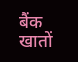बैंक खातों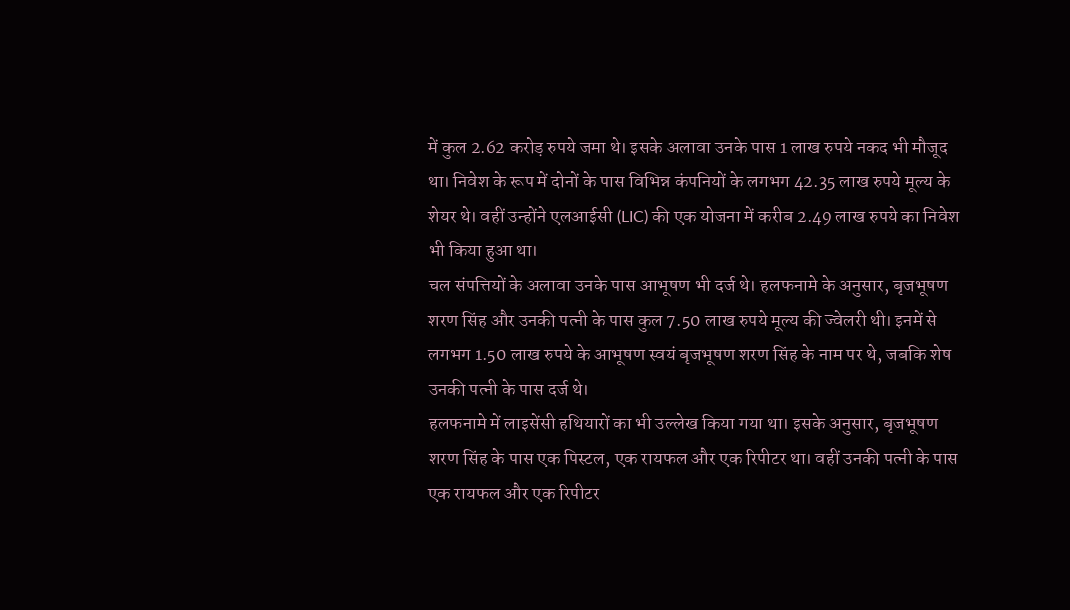में कुल 2.62 करोड़ रुपये जमा थे। इसके अलावा उनके पास 1 लाख रुपये नकद भी मौजूद था। निवेश के रूप में दोनों के पास विभिन्न कंपनियों के लगभग 42.35 लाख रुपये मूल्य के शेयर थे। वहीं उन्होंने एलआईसी (LIC) की एक योजना में करीब 2.49 लाख रुपये का निवेश भी किया हुआ था।
चल संपत्तियों के अलावा उनके पास आभूषण भी दर्ज थे। हलफनामे के अनुसार, बृजभूषण शरण सिंह और उनकी पत्नी के पास कुल 7.50 लाख रुपये मूल्य की ज्वेलरी थी। इनमें से लगभग 1.50 लाख रुपये के आभूषण स्वयं बृजभूषण शरण सिंह के नाम पर थे, जबकि शेष उनकी पत्नी के पास दर्ज थे।
हलफनामे में लाइसेंसी हथियारों का भी उल्लेख किया गया था। इसके अनुसार, बृजभूषण शरण सिंह के पास एक पिस्टल, एक रायफल और एक रिपीटर था। वहीं उनकी पत्नी के पास एक रायफल और एक रिपीटर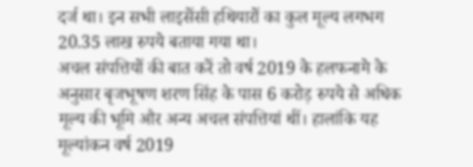दर्ज था। इन सभी लाइसेंसी हथियारों का कुल मूल्य लगभग 20.35 लाख रुपये बताया गया था।
अचल संपत्तियों की बात करें तो वर्ष 2019 के हलफनामे के अनुसार बृजभूषण शरण सिंह के पास 6 करोड़ रुपये से अधिक मूल्य की भूमि और अन्य अचल संपत्तियां थीं। हालांकि यह मूल्यांकन वर्ष 2019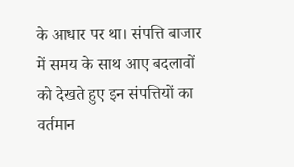के आधार पर था। संपत्ति बाजार में समय के साथ आए बदलावों को देखते हुए इन संपत्तियों का वर्तमान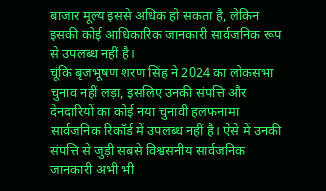बाजार मूल्य इससे अधिक हो सकता है, लेकिन इसकी कोई आधिकारिक जानकारी सार्वजनिक रूप से उपलब्ध नहीं है।
चूंकि बृजभूषण शरण सिंह ने 2024 का लोकसभा चुनाव नहीं लड़ा, इसलिए उनकी संपत्ति और देनदारियों का कोई नया चुनावी हलफनामा सार्वजनिक रिकॉर्ड में उपलब्ध नहीं है। ऐसे में उनकी संपत्ति से जुड़ी सबसे विश्वसनीय सार्वजनिक जानकारी अभी भी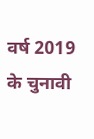वर्ष 2019 के चुनावी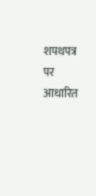शपथपत्र पर आधारित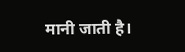मानी जाती है।